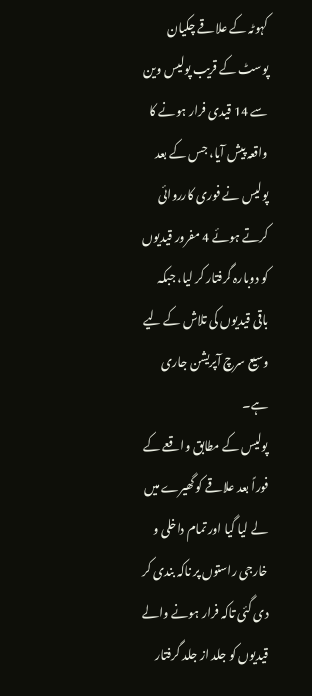کہوٹہ کے علاقے چکیان پوسٹ کے قریب پولیس وین سے 14 قیدی فرار ہونے کا واقعہ پیش آیا، جس کے بعد پولیس نے فوری کارروائی کرتے ہوئے 4 مفرور قیدیوں کو دوبارہ گرفتار کر لیا، جبکہ باقی قیدیوں کی تلاش کے لیے وسیع سرچ آپریشن جاری ہے۔
پولیس کے مطابق واقعے کے فوراً بعد علاقے کو گھیرے میں لے لیا گیا اور تمام داخلی و خارجی راستوں پر ناکہ بندی کر دی گئی تاکہ فرار ہونے والے قیدیوں کو جلد از جلد گرفتار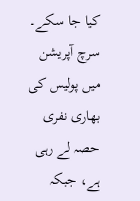کیا جا سکے۔
سرچ آپریشن میں پولیس کی بھاری نفری حصہ لے رہی ہے، جبکہ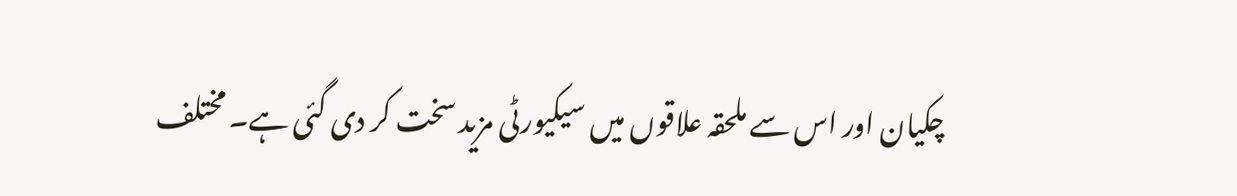چکیان اور اس سے ملحقہ علاقوں میں سیکیورٹی مزید سخت کر دی گئی ہے۔ مختلف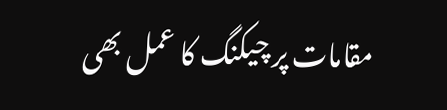مقامات پر چیکنگ کا عمل بھی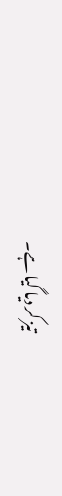تیز کر دیا گیا ہے۔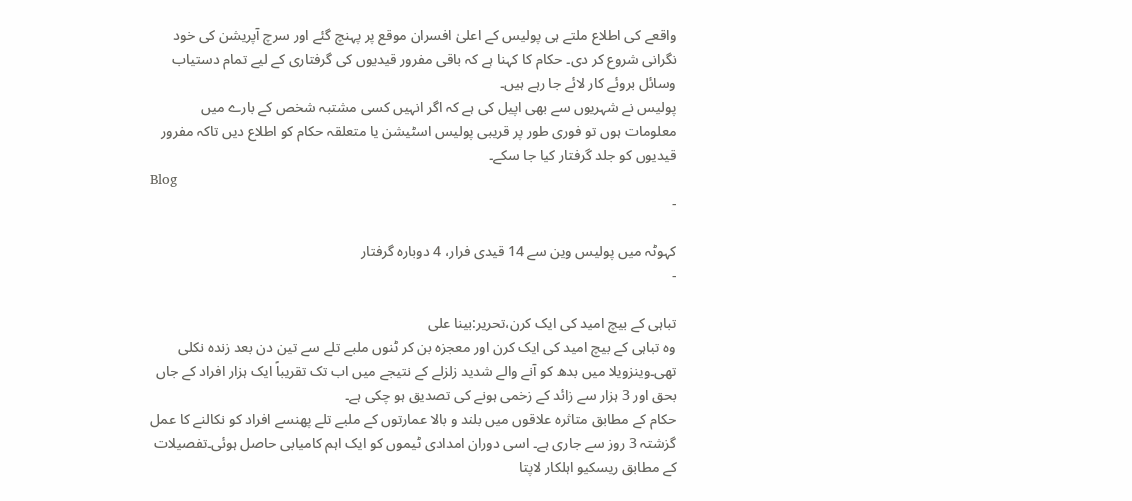واقعے کی اطلاع ملتے ہی پولیس کے اعلیٰ افسران موقع پر پہنچ گئے اور سرچ آپریشن کی خود نگرانی شروع کر دی۔ حکام کا کہنا ہے کہ باقی مفرور قیدیوں کی گرفتاری کے لیے تمام دستیاب وسائل بروئے کار لائے جا رہے ہیں۔
پولیس نے شہریوں سے بھی اپیل کی ہے کہ اگر انہیں کسی مشتبہ شخص کے بارے میں معلومات ہوں تو فوری طور پر قریبی پولیس اسٹیشن یا متعلقہ حکام کو اطلاع دیں تاکہ مفرور قیدیوں کو جلد گرفتار کیا جا سکے۔
Blog
-

کہوٹہ میں پولیس وین سے 14 قیدی فرار، 4 دوبارہ گرفتار
-

تباہی کے بیچ امید کی ایک کرن،تحریر:بینا علی
وہ تباہی کے بیچ امید کی ایک کرن اور معجزہ بن کر ٹنوں ملبے تلے سے تین دن بعد زندہ نکلی تھی۔وینزویلا میں بدھ کو آنے والے شدید زلزلے کے نتیجے میں اب تک تقریباً ایک ہزار افراد کے جاں بحق اور 3 ہزار سے زائد کے زخمی ہونے کی تصدیق ہو چکی ہے۔
حکام کے مطابق متاثرہ علاقوں میں بلند و بالا عمارتوں کے ملبے تلے پھنسے افراد کو نکالنے کا عمل گزشتہ 3 روز سے جاری ہے۔ اسی دوران امدادی ٹیموں کو ایک اہم کامیابی حاصل ہوئی۔تفصیلات کے مطابق ریسکیو اہلکار لاپتا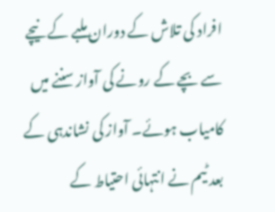افراد کی تلاش کے دوران ملبے کے نیچے سے بچے کے رونے کی آواز سننے میں کامیاب ہوئے۔ آواز کی نشاندہی کے بعد ٹیم نے انتہائی احتیاط کے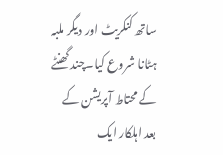ساتھ کنکریٹ اور دیگر ملبہ ہٹانا شروع کیا۔چند گھنٹے کے محتاط آپریشن کے بعد اہلکار ایک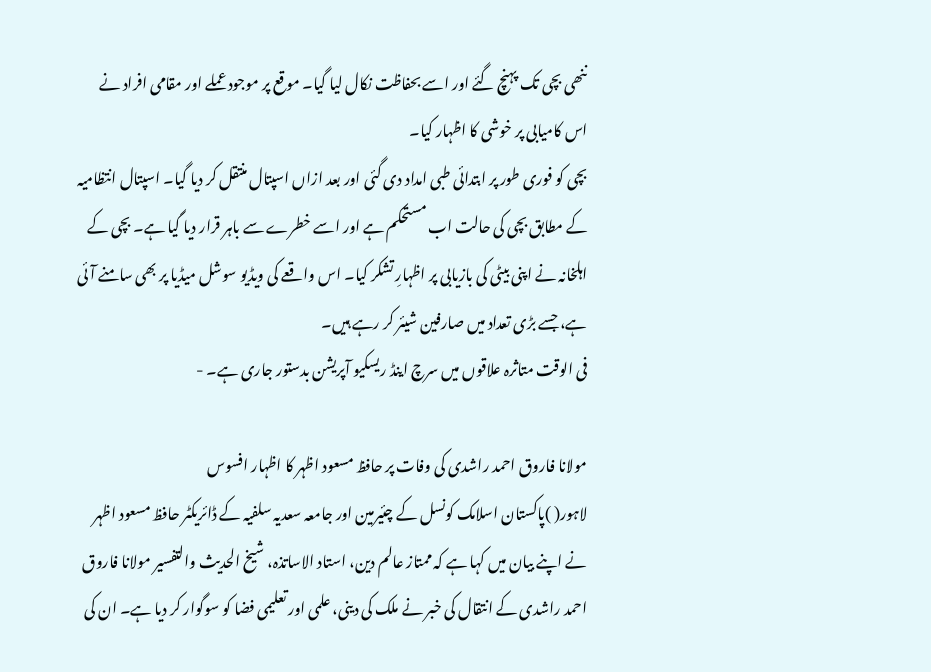ننھی بچی تک پہنچ گئے اور اسے بحفاظت نکال لیا گیا۔ موقع پر موجود عملے اور مقامی افراد نے اس کامیابی پر خوشی کا اظہار کیا۔
بچی کو فوری طور پر ابتدائی طبی امداد دی گئی اور بعد ازاں اسپتال منتقل کر دیا گیا۔ اسپتال انتظامیہ کے مطابق بچی کی حالت اب مستحکم ہے اور اسے خطرے سے باہر قرار دیا گیا ہے۔ بچی کے اہلخانہ نے اپنی بیٹی کی بازیابی پر اظہارِ تشکر کیا۔ اس واقعے کی ویڈیو سوشل میڈیا پر بھی سامنے آئی ہے، جسے بڑی تعداد میں صارفین شیئر کر رہے ہیں۔
فی الوقت متاثرہ علاقوں میں سرچ اینڈ ریسکیو آپریشن بدستور جاری ہے۔ -

مولانا فاروق احمد راشدی کی وفات پر حافظ مسعود اظہر کا اظہار افسوس
لاہور( )پاکستان اسلامک کونسل کے چئیرمین اور جامعہ سعدیہ سلفیہ کے ڈائریکٹر حافظ مسعود اظہر نے اپنے بیان میں کہا ہے کہ ممتاز عالم دین، استاد الاساتذہ، شیخ الحدیث والتفسیر مولانا فاروق احمد راشدی کے انتقال کی خبر نے ملک کی دینی، علمی اور تعلیمی فضا کو سوگوار کر دیا ہے۔ ان کی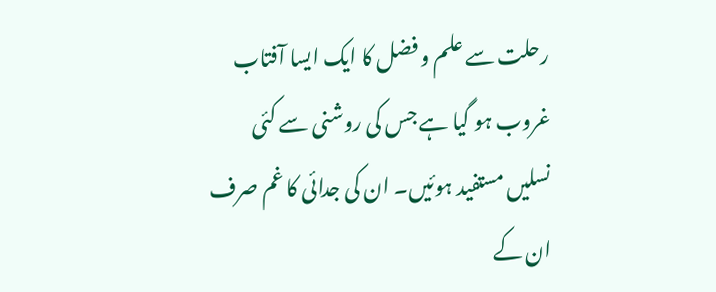رحلت سے علم و فضل کا ایک ایسا آفتاب غروب ہو گیا ہے جس کی روشنی سے کئی نسلیں مستفید ہوئیں۔ ان کی جدائی کا غم صرف ان کے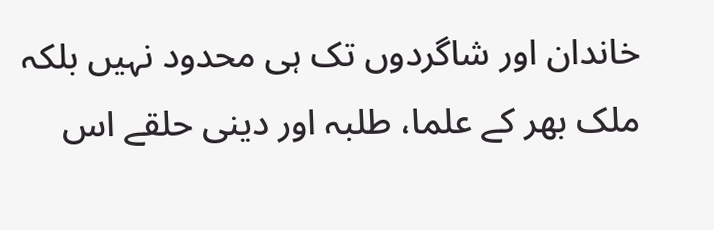خاندان اور شاگردوں تک ہی محدود نہیں بلکہ ملک بھر کے علما، طلبہ اور دینی حلقے اس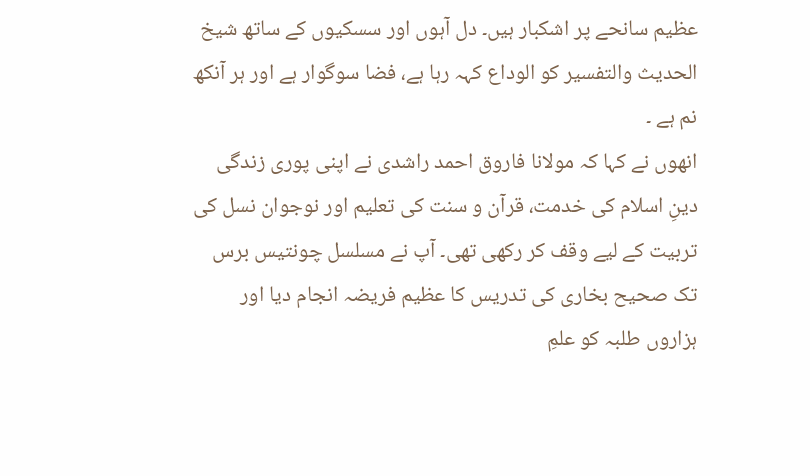عظیم سانحے پر اشکبار ہیں۔ دل آہوں اور سسکیوں کے ساتھ شیخ الحدیث والتفسیر کو الوداع کہہ رہا ہے، فضا سوگوار ہے اور ہر آنکھ نم ہے ۔
انھوں نے کہا کہ مولانا فاروق احمد راشدی نے اپنی پوری زندگی دینِ اسلام کی خدمت، قرآن و سنت کی تعلیم اور نوجوان نسل کی تربیت کے لیے وقف کر رکھی تھی۔ آپ نے مسلسل چونتیس برس تک صحیح بخاری کی تدریس کا عظیم فریضہ انجام دیا اور ہزاروں طلبہ کو علمِ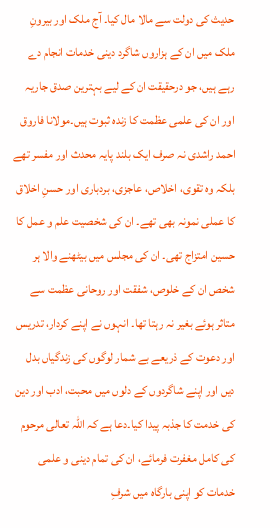حدیث کی دولت سے مالا مال کیا۔ آج ملک اور بیرونِ ملک میں ان کے ہزاروں شاگرد دینی خدمات انجام دے رہے ہیں، جو درحقیقت ان کے لیے بہترین صدق جاریہ اور ان کی علمی عظمت کا زندہ ثبوت ہیں۔مولانا فاروق احمد راشدی نہ صرف ایک بلند پایہ محدث اور مفسر تھے بلکہ وہ تقوی، اخلاص، عاجزی، بردباری اور حسنِ اخلاق کا عملی نمونہ بھی تھے۔ ان کی شخصیت علم و عمل کا حسین امتزاج تھی۔ ان کی مجلس میں بیٹھنے والا ہر شخص ان کے خلوص، شفقت اور روحانی عظمت سے متاثر ہوئے بغیر نہ رہتا تھا۔ انہوں نے اپنے کردار، تدریس اور دعوت کے ذریعے بے شمار لوگوں کی زندگیاں بدل دیں اور اپنے شاگردوں کے دلوں میں محبت، ادب اور دین کی خدمت کا جذبہ پیدا کیا۔دعا ہے کہ اللہ تعالی مرحوم کی کامل مغفرت فرمائے، ان کی تمام دینی و علمی خدمات کو اپنی بارگاہ میں شرفِ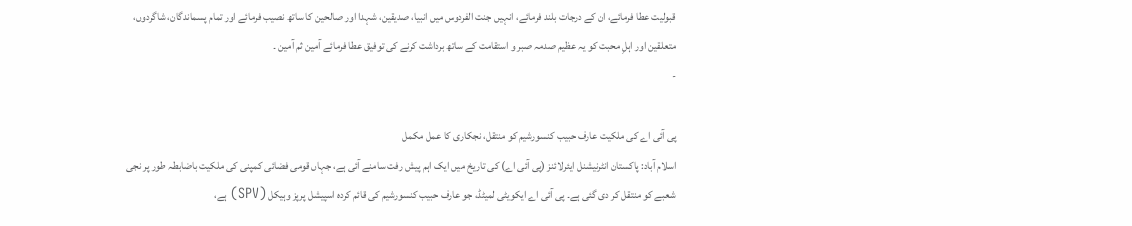قبولیت عطا فرمائے، ان کے درجات بلند فرمائے، انہیں جنت الفردوس میں انبیا، صدیقین، شہدا اور صالحین کا ساتھ نصیب فرمائے اور تمام پسماندگان، شاگردوں، متعلقین اور اہلِ محبت کو یہ عظیم صدمہ صبر و استقامت کے ساتھ برداشت کرنے کی توفیق عطا فرمائے آمین ثم آمین ۔
-

پی آئی اے کی ملکیت عارف حبیب کنسورشیم کو منتقل، نجکاری کا عمل مکمل
اسلام آباد: پاکستان انٹرنیشنل ایئرلائنز (پی آئی اے) کی تاریخ میں ایک اہم پیش رفت سامنے آئی ہے، جہاں قومی فضائی کمپنی کی ملکیت باضابطہ طور پر نجی شعبے کو منتقل کر دی گئی ہے۔ پی آئی اے ایکویٹی لمیٹڈ، جو عارف حبیب کنسورشیم کی قائم کردہ اسپیشل پرپز وہیکل (SPV) ہے،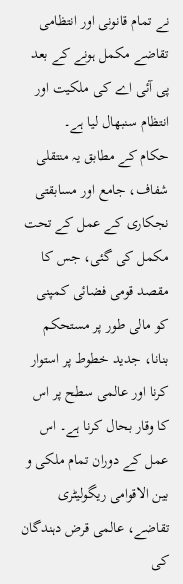نے تمام قانونی اور انتظامی تقاضے مکمل ہونے کے بعد پی آئی اے کی ملکیت اور انتظام سنبھال لیا ہے۔
حکام کے مطابق یہ منتقلی شفاف، جامع اور مسابقتی نجکاری کے عمل کے تحت مکمل کی گئی، جس کا مقصد قومی فضائی کمپنی کو مالی طور پر مستحکم بنانا، جدید خطوط پر استوار کرنا اور عالمی سطح پر اس کا وقار بحال کرنا ہے۔ اس عمل کے دوران تمام ملکی و بین الاقوامی ریگولیٹری تقاضے، عالمی قرض دہندگان کی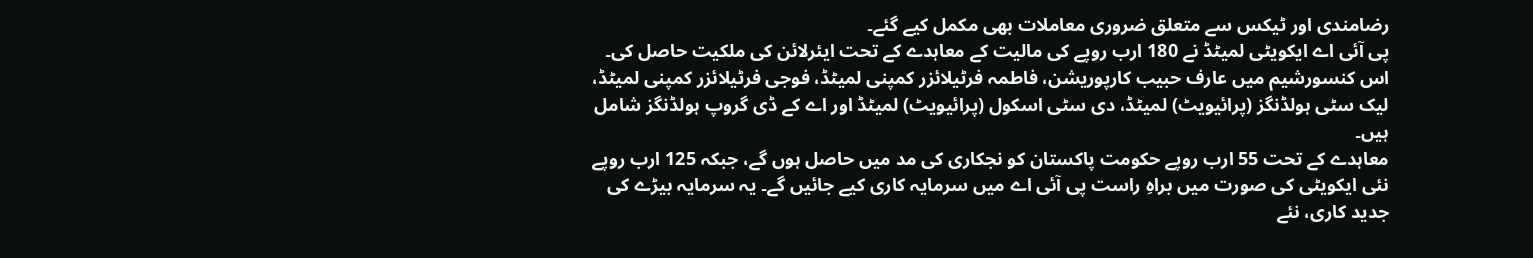رضامندی اور ٹیکس سے متعلق ضروری معاملات بھی مکمل کیے گئے۔
پی آئی اے ایکویٹی لمیٹڈ نے 180 ارب روپے کی مالیت کے معاہدے کے تحت ایئرلائن کی ملکیت حاصل کی۔ اس کنسورشیم میں عارف حبیب کارپوریشن، فاطمہ فرٹیلائزر کمپنی لمیٹڈ، فوجی فرٹیلائزر کمپنی لمیٹڈ، لیک سٹی ہولڈنگز (پرائیویٹ) لمیٹڈ، دی سٹی اسکول (پرائیویٹ) لمیٹڈ اور اے کے ڈی گروپ ہولڈنگز شامل ہیں۔
معاہدے کے تحت 55 ارب روپے حکومت پاکستان کو نجکاری کی مد میں حاصل ہوں گے، جبکہ 125 ارب روپے نئی ایکویٹی کی صورت میں براہِ راست پی آئی اے میں سرمایہ کاری کیے جائیں گے۔ یہ سرمایہ بیڑے کی جدید کاری، نئے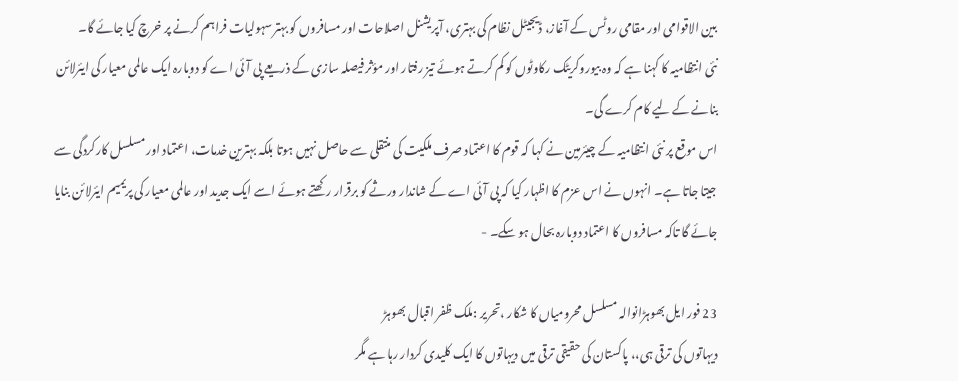بین الاقوامی اور مقامی روٹس کے آغاز، ڈیجیٹل نظام کی بہتری، آپریشنل اصلاحات اور مسافروں کو بہتر سہولیات فراہم کرنے پر خرچ کیا جائے گا۔
نئی انتظامیہ کا کہنا ہے کہ وہ بیوروکریٹک رکاوٹوں کو کم کرتے ہوئے تیز رفتار اور مؤثر فیصلہ سازی کے ذریعے پی آئی اے کو دوبارہ ایک عالمی معیار کی ایئرلائن بنانے کے لیے کام کرے گی۔
اس موقع پر نئی انتظامیہ کے چیئرمین نے کہا کہ قوم کا اعتماد صرف ملکیت کی منتقلی سے حاصل نہیں ہوتا بلکہ بہترین خدمات، اعتماد اور مسلسل کارکردگی سے جیتا جاتا ہے۔ انہوں نے اس عزم کا اظہار کیا کہ پی آئی اے کے شاندار ورثے کو برقرار رکھتے ہوئے اسے ایک جدید اور عالمی معیار کی پریمیم ایئرلائن بنایا جائے گا تاکہ مسافروں کا اعتماد دوبارہ بحال ہو سکے۔ -

23 فور ایل بھوہڑانوالہ مسلسل محرومیاں کا شکار ،تحریر :ملک ظفر اقبال بھوہڑ
دیہاتوں کی ترقی ہی،، پاکستان کی حقیقی ترقی میں دیہاتوں کا ایک کلیدی کردار رہا ہے مگر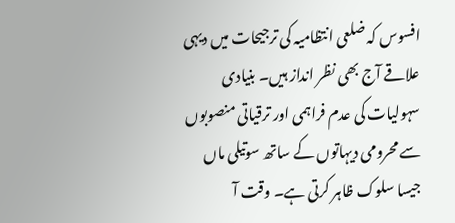افسوس کہ ضلعی انتظامیہ کی ترجیحات میں دیہی علاقے آج بھی نظر انداز ہیں۔ بنیادی سہولیات کی عدم فراہمی اور ترقیاتی منصوبوں سے محرومی دیہاتوں کے ساتھ سوتیلی ماں جیسا سلوک ظاہر کرتی ہے۔ وقت آ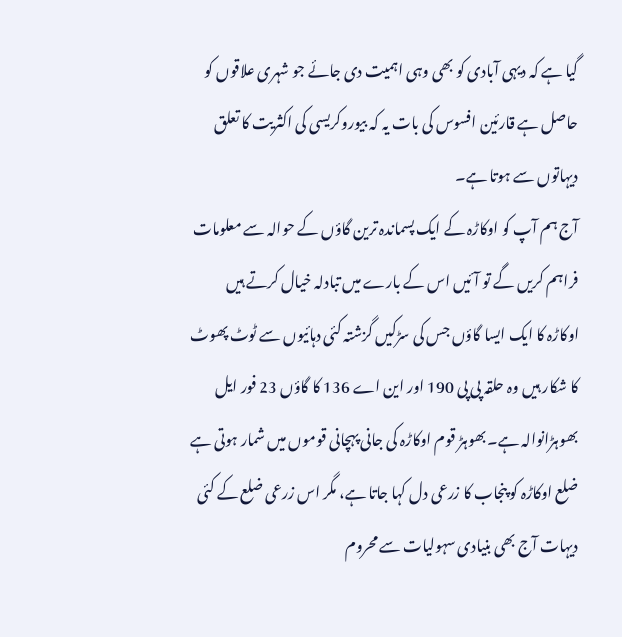گیا ہے کہ دیہی آبادی کو بھی وہی اہمیت دی جائے جو شہری علاقوں کو حاصل ہے قارئین افسوس کی بات یہ کہ بیوروکریسی کی اکثریت کا تعلق دیہاتوں سے ہوتا ہے۔
آج ہم آپ کو اوکاڑہ کے ایک پسماندہ ترین گاؤں کے حوالہ سے معلومات فراہم کریں گے تو آئیں اس کے بارے میں تبادلہ خیال کرتے ہیں
اوکاڑہ کا ایک ایسا گاؤں جس کی سڑکیں گزشتہ کئی دہائیوں سے ٹوٹ پھوٹ کا شکار ہیں وہ حلقہ پی پی 190 اور این اے 136 کا گاؤں 23 فور ایل بھوہڑانوالہ ہے۔بھوہڑ قوم اوکاڑہ کی جانی پہچانی قوموں میں شمار ہوتی ہے
ضلع اوکاڑہ کو پنجاب کا زرعی دل کہا جاتا ہے، مگر اس زرعی ضلع کے کئی دیہات آج بھی بنیادی سہولیات سے محروم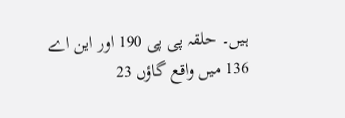ہیں۔ حلقہ پی پی 190 اور این اے 136 میں واقع گاؤں 23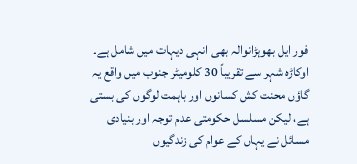فور ایل بھوہڑانوالہ بھی انہی دیہات میں شامل ہے۔ اوکاڑہ شہر سے تقریباً 30 کلومیٹر جنوب میں واقع یہ گاؤں محنت کش کسانوں اور باہمت لوگوں کی بستی ہے، لیکن مسلسل حکومتی عدم توجہ اور بنیادی مسائل نے یہاں کے عوام کی زندگیوں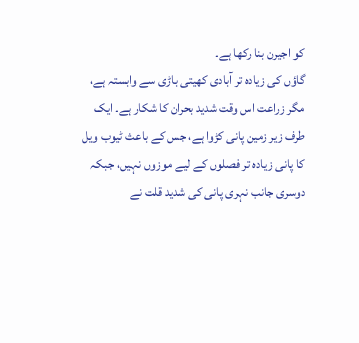کو اجیرن بنا رکھا ہے۔
گاؤں کی زیادہ تر آبادی کھیتی باڑی سے وابستہ ہے، مگر زراعت اس وقت شدید بحران کا شکار ہے۔ ایک طرف زیر زمین پانی کڑوا ہے، جس کے باعث ٹیوب ویل کا پانی زیادہ تر فصلوں کے لیے موزوں نہیں، جبکہ دوسری جانب نہری پانی کی شدید قلت نے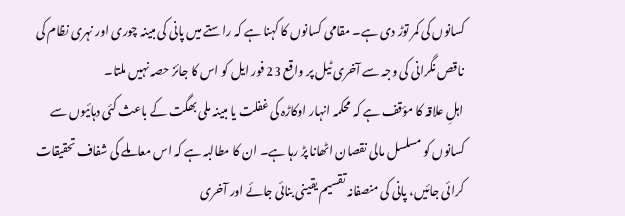کسانوں کی کمر توڑ دی ہے۔ مقامی کسانوں کا کہنا ہے کہ راستے میں پانی کی مبینہ چوری اور نہری نظام کی ناقص نگرانی کی وجہ سے آخری ٹیل پر واقع 23 فور ایل کو اس کا جائز حصہ نہیں ملتا۔
اہلِ علاقہ کا مؤقف ہے کہ محکمہ انہار اوکاڑہ کی غفلت یا مبینہ ملی بھگت کے باعث کئی دہائیوں سے کسانوں کو مسلسل مالی نقصان اٹھانا پڑ رہا ہے۔ ان کا مطالبہ ہے کہ اس معاملے کی شفاف تحقیقات کرائی جائیں، پانی کی منصفانہ تقسیم یقینی بنائی جائے اور آخری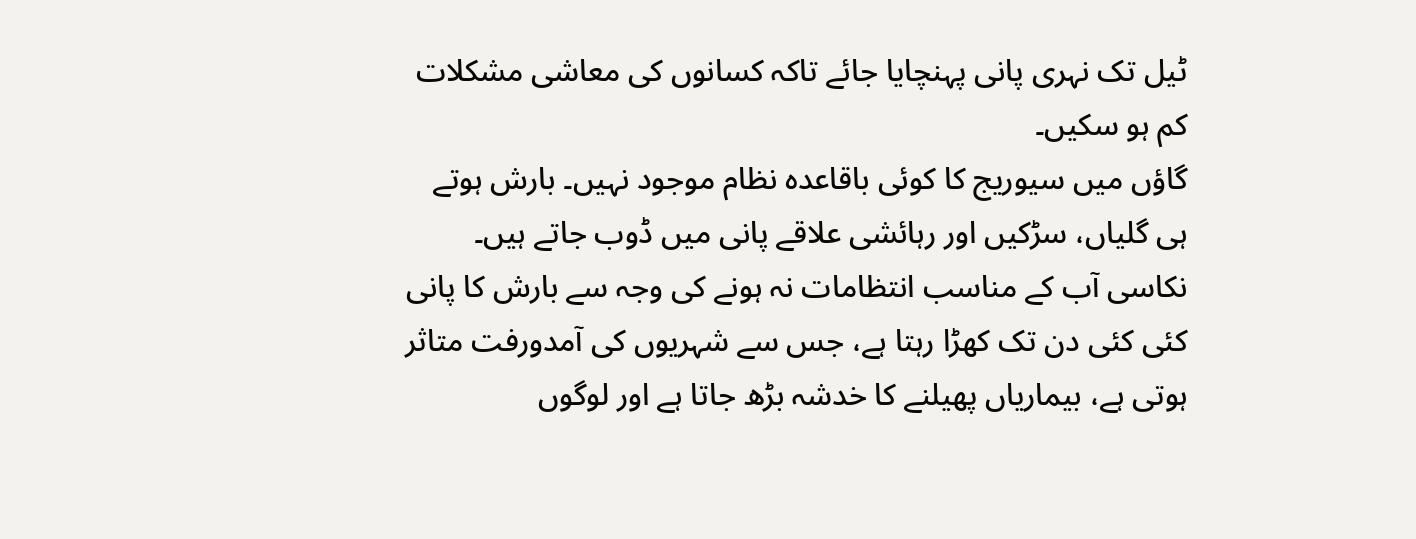ٹیل تک نہری پانی پہنچایا جائے تاکہ کسانوں کی معاشی مشکلات کم ہو سکیں۔
گاؤں میں سیوریج کا کوئی باقاعدہ نظام موجود نہیں۔ بارش ہوتے ہی گلیاں، سڑکیں اور رہائشی علاقے پانی میں ڈوب جاتے ہیں۔ نکاسی آب کے مناسب انتظامات نہ ہونے کی وجہ سے بارش کا پانی کئی کئی دن تک کھڑا رہتا ہے، جس سے شہریوں کی آمدورفت متاثر ہوتی ہے، بیماریاں پھیلنے کا خدشہ بڑھ جاتا ہے اور لوگوں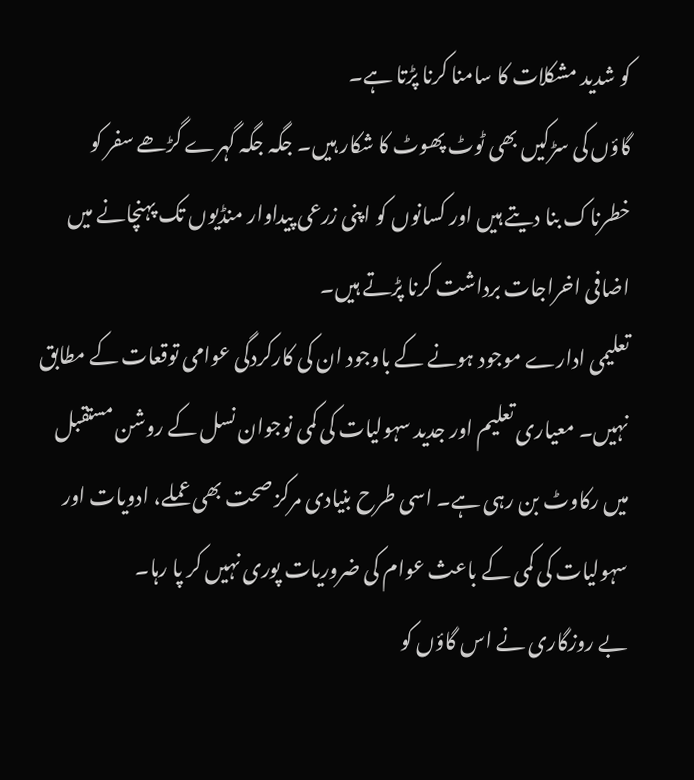کو شدید مشکلات کا سامنا کرنا پڑتا ہے۔
گاؤں کی سڑکیں بھی ٹوٹ پھوٹ کا شکار ہیں۔ جگہ جگہ گہرے گڑھے سفر کو خطرناک بنا دیتے ہیں اور کسانوں کو اپنی زرعی پیداوار منڈیوں تک پہنچانے میں اضافی اخراجات برداشت کرنا پڑتے ہیں۔
تعلیمی ادارے موجود ہونے کے باوجود ان کی کارکردگی عوامی توقعات کے مطابق نہیں۔ معیاری تعلیم اور جدید سہولیات کی کمی نوجوان نسل کے روشن مستقبل میں رکاوٹ بن رہی ہے۔ اسی طرح بنیادی مرکز صحت بھی عملے، ادویات اور سہولیات کی کمی کے باعث عوام کی ضروریات پوری نہیں کر پا رہا۔
بے روزگاری نے اس گاؤں کو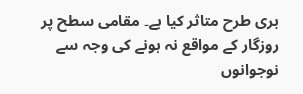بری طرح متاثر کیا ہے۔ مقامی سطح پر روزگار کے مواقع نہ ہونے کی وجہ سے نوجوانوں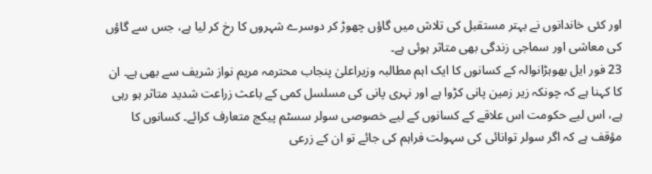اور کئی خاندانوں نے بہتر مستقبل کی تلاش میں گاؤں چھوڑ کر دوسرے شہروں کا رخ کر لیا ہے، جس سے گاؤں کی معاشی اور سماجی زندگی بھی متاثر ہوئی ہے۔
23 فور ایل بھوہڑانوالہ کے کسانوں کا ایک اہم مطالبہ وزیراعلیٰ پنجاب محترمہ مریم نواز شریف سے بھی ہے۔ ان کا کہنا ہے کہ چونکہ زیر زمین پانی کڑوا ہے اور نہری پانی کی مسلسل کمی کے باعث زراعت شدید متاثر ہو رہی ہے، اس لیے حکومت اس علاقے کے کسانوں کے لیے خصوصی سولر سسٹم پیکج متعارف کرائے۔ کسانوں کا مؤقف ہے کہ اگر سولر توانائی کی سہولت فراہم کی جائے تو ان کے زرعی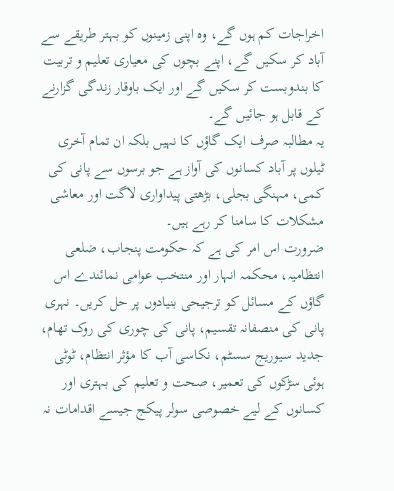اخراجات کم ہوں گے، وہ اپنی زمینوں کو بہتر طریقے سے آباد کر سکیں گے، اپنے بچوں کی معیاری تعلیم و تربیت کا بندوبست کر سکیں گے اور ایک باوقار زندگی گزارنے کے قابل ہو جائیں گے۔
یہ مطالبہ صرف ایک گاؤں کا نہیں بلکہ ان تمام آخری ٹیلوں پر آباد کسانوں کی آواز ہے جو برسوں سے پانی کی کمی، مہنگی بجلی، بڑھتی پیداواری لاگت اور معاشی مشکلات کا سامنا کر رہے ہیں۔
ضرورت اس امر کی ہے کہ حکومت پنجاب، ضلعی انتظامیہ، محکمہ انہار اور منتخب عوامی نمائندے اس گاؤں کے مسائل کو ترجیحی بنیادوں پر حل کریں۔ نہری پانی کی منصفانہ تقسیم، پانی کی چوری کی روک تھام، جدید سیوریج سسٹم، نکاسی آب کا مؤثر انتظام، ٹوٹی ہوئی سڑکوں کی تعمیر، صحت و تعلیم کی بہتری اور کسانوں کے لیے خصوصی سولر پیکج جیسے اقدامات نہ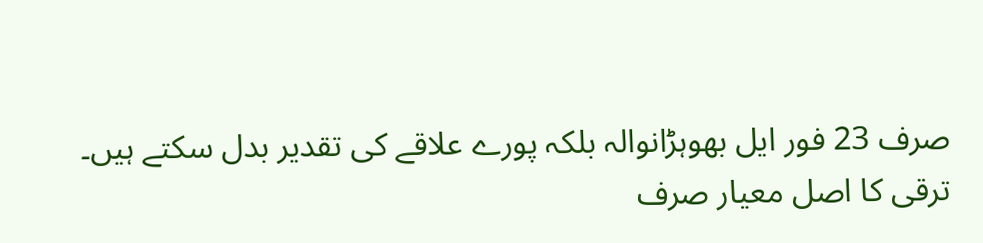صرف 23 فور ایل بھوہڑانوالہ بلکہ پورے علاقے کی تقدیر بدل سکتے ہیں۔
ترقی کا اصل معیار صرف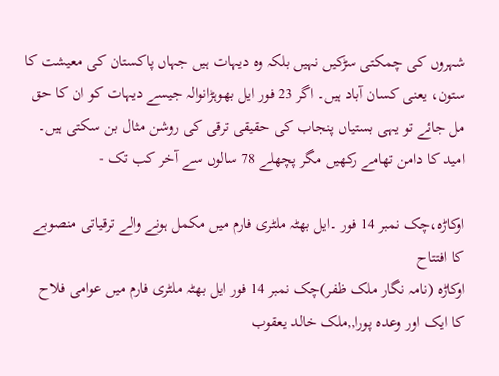شہروں کی چمکتی سڑکیں نہیں بلکہ وہ دیہات ہیں جہاں پاکستان کی معیشت کا ستون، یعنی کسان آباد ہیں۔ اگر 23 فور ایل بھوہڑانوالہ جیسے دیہات کو ان کا حق مل جائے تو یہی بستیاں پنجاب کی حقیقی ترقی کی روشن مثال بن سکتی ہیں۔
امید کا دامن تھامے رکھیں مگر پچھلے 78 سالوں سے آخر کب تک -

اوکاڑہ،چک نمبر 14 فور ۔ایل بھٹہ ملٹری فارم میں مکمل ہونے والے ترقیاتی منصوبے کا افتتاح
اوکاڑہ (نامہ نگار ملک ظفر)چک نمبر 14 فور ایل بھٹہ ملٹری فارم میں عوامی فلاح کا ایک اور وعدہ پورا,,ملک خالد یعقوب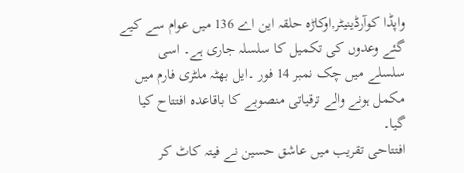واپڈا کوآرڈینیٹر,اوکاڑہ حلقہ این اے 136 میں عوام سے کیے گئے وعدوں کی تکمیل کا سلسلہ جاری ہے۔ اسی سلسلے میں چک نمبر 14 فور ۔ایل بھٹہ ملٹری فارم میں مکمل ہونے والے ترقیاتی منصوبے کا باقاعدہ افتتاح کیا گیا۔
افتتاحی تقریب میں عاشق حسین نے فیتہ کاٹ کر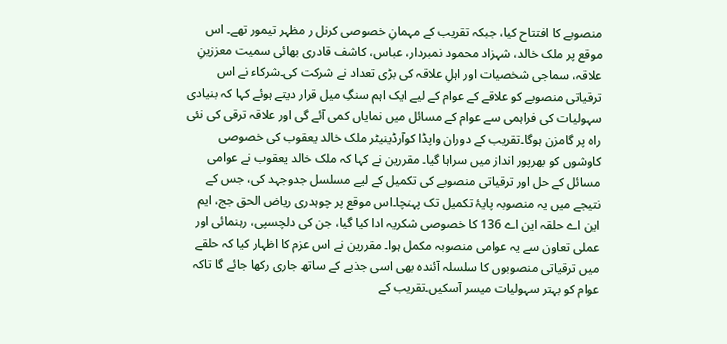منصوبے کا افتتاح کیا، جبکہ تقریب کے مہمانِ خصوصی کرنل ر مظہر تیمور تھے۔ اس موقع پر ملک خالد، شہزاد محمود نمبردار، عباس، کاشف قادری بھائی سمیت معززینِ علاقہ، سماجی شخصیات اور اہلِ علاقہ کی بڑی تعداد نے شرکت کی۔شرکاء نے اس ترقیاتی منصوبے کو علاقے کے عوام کے لیے ایک اہم سنگِ میل قرار دیتے ہوئے کہا کہ بنیادی سہولیات کی فراہمی سے عوام کے مسائل میں نمایاں کمی آئے گی اور علاقہ ترقی کی نئی راہ پر گامزن ہوگا۔تقریب کے دوران واپڈا کوآرڈینیٹر ملک خالد یعقوب کی خصوصی کاوشوں کو بھرپور انداز میں سراہا گیا۔ مقررین نے کہا کہ ملک خالد یعقوب نے عوامی مسائل کے حل اور ترقیاتی منصوبے کی تکمیل کے لیے مسلسل جدوجہد کی، جس کے نتیجے میں یہ منصوبہ پایۂ تکمیل تک پہنچا۔اس موقع پر چوہدری ریاض الحق جج، ایم این اے حلقہ این اے 136 کا خصوصی شکریہ ادا کیا گیا، جن کی دلچسپی، رہنمائی اور عملی تعاون سے یہ عوامی منصوبہ مکمل ہوا۔ مقررین نے اس عزم کا اظہار کیا کہ حلقے میں ترقیاتی منصوبوں کا سلسلہ آئندہ بھی اسی جذبے کے ساتھ جاری رکھا جائے گا تاکہ عوام کو بہتر سہولیات میسر آسکیں۔تقریب کے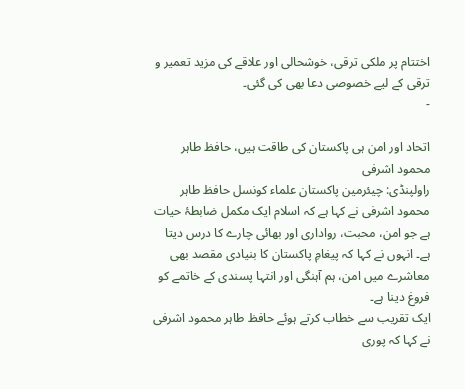اختتام پر ملکی ترقی، خوشحالی اور علاقے کی مزید تعمیر و ترقی کے لیے خصوصی دعا بھی کی گئی۔
-

اتحاد اور امن ہی پاکستان کی طاقت ہیں، حافظ طاہر محمود اشرفی
راولپنڈی: چیئرمین پاکستان علماء کونسل حافظ طاہر محمود اشرفی نے کہا ہے کہ اسلام ایک مکمل ضابطۂ حیات ہے جو امن، محبت، رواداری اور بھائی چارے کا درس دیتا ہے۔ انہوں نے کہا کہ پیغامِ پاکستان کا بنیادی مقصد بھی معاشرے میں امن، ہم آہنگی اور انتہا پسندی کے خاتمے کو فروغ دینا ہے۔
ایک تقریب سے خطاب کرتے ہوئے حافظ طاہر محمود اشرفی نے کہا کہ پوری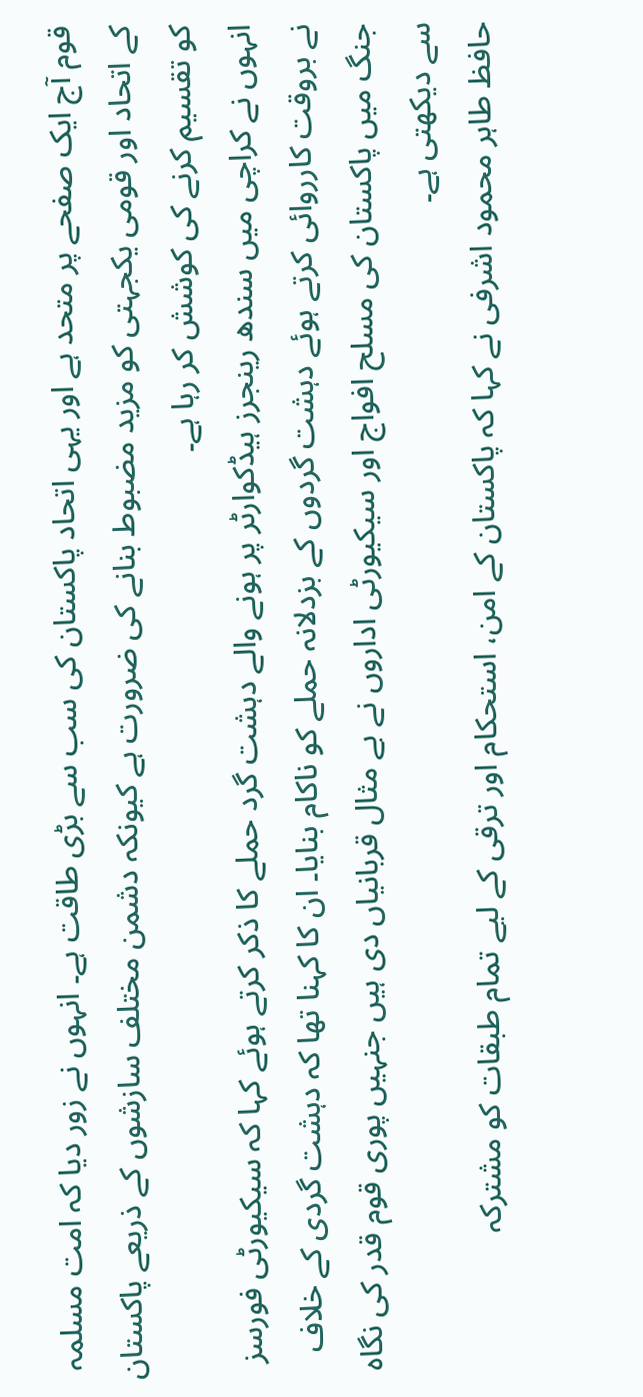قوم آج ایک صفحے پر متحد ہے اور یہی اتحاد پاکستان کی سب سے بڑی طاقت ہے۔ انہوں نے زور دیا کہ امت مسلمہ کے اتحاد اور قومی یکجہتی کو مزید مضبوط بنانے کی ضرورت ہے کیونکہ دشمن مختلف سازشوں کے ذریعے پاکستان کو تقسیم کرنے کی کوشش کر رہا ہے۔
انہوں نے کراچی میں سندھ رینجرز ہیڈکوارٹر پر ہونے والے دہشت گرد حملے کا ذکر کرتے ہوئے کہا کہ سیکیورٹی فورسز نے بروقت کارروائی کرتے ہوئے دہشت گردوں کے بزدلانہ حملے کو ناکام بنایا۔ ان کا کہنا تھا کہ دہشت گردی کے خلاف جنگ میں پاکستان کی مسلح افواج اور سیکیورٹی اداروں نے بے مثال قربانیاں دی ہیں جنہیں پوری قوم قدر کی نگاہ سے دیکھتی ہے۔
حافظ طاہر محمود اشرفی نے کہا کہ پاکستان کے امن، استحکام اور ترقی کے لیے تمام طبقات کو مشترکہ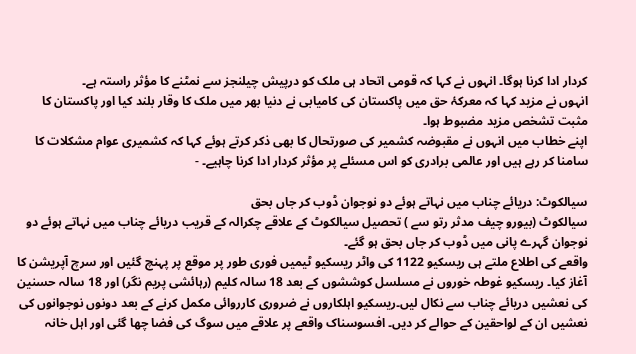کردار ادا کرنا ہوگا۔ انہوں نے کہا کہ قومی اتحاد ہی ملک کو درپیش چیلنجز سے نمٹنے کا مؤثر راستہ ہے۔
انہوں نے مزید کہا کہ معرکۂ حق میں پاکستان کی کامیابی نے دنیا بھر میں ملک کا وقار بلند کیا اور پاکستان کا مثبت تشخص مزید مضبوط ہوا۔
اپنے خطاب میں انہوں نے مقبوضہ کشمیر کی صورتحال کا بھی ذکر کرتے ہوئے کہا کہ کشمیری عوام مشکلات کا سامنا کر رہے ہیں اور عالمی برادری کو اس مسئلے پر مؤثر کردار ادا کرنا چاہیے۔ -

سیالکوٹ: دریائے چناب میں نہاتے ہوئے دو نوجوان ڈوب کر جاں بحق
سیالکوٹ (بیورو چیف مدثر رتو سے ) تحصیل سیالکوٹ کے علاقے چکرالہ کے قریب دریائے چناب میں نہاتے ہوئے دو نوجوان گہرے پانی میں ڈوب کر جاں بحق ہو گئے۔
واقعے کی اطلاع ملتے ہی ریسکیو 1122 کی واٹر ریسکیو ٹیمیں فوری طور پر موقع پر پہنچ گئیں اور سرچ آپریشن کا آغاز کیا۔ ریسکیو غوطہ خوروں نے مسلسل کوششوں کے بعد 18 سالہ کلیم (رہائشی پریم نگر) اور 18 سالہ حسنین کی نعشیں دریائے چناب سے نکال لیں۔ریسکیو اہلکاروں نے ضروری کارروائی مکمل کرنے کے بعد دونوں نوجوانوں کی نعشیں ان کے لواحقین کے حوالے کر دیں۔ افسوسناک واقعے پر علاقے میں سوگ کی فضا چھا گئی اور اہل خانہ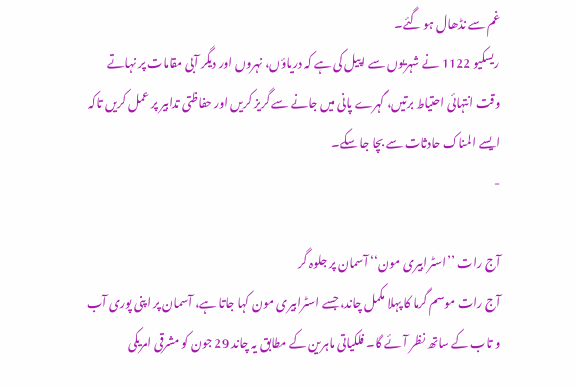غم سے نڈھال ہو گئے۔
ریسکیو 1122 نے شہریوں سے اپیل کی ہے کہ دریاؤں، نہروں اور دیگر آبی مقامات پر نہاتے وقت انتہائی احتیاط برتیں، گہرے پانی میں جانے سے گریز کریں اور حفاظتی تدابیر پر عمل کریں تاکہ ایسے المناک حادثات سے بچا جا سکے۔
-

آج رات ’’اسٹرابیری مون‘‘ آسمان پر جلوہ گر
آج رات موسم گرما کا پہلا مکمل چاند، جسے اسٹرابیری مون کہا جاتا ہے، آسمان پر اپنی پوری آب و تاب کے ساتھ نظر آئے گا۔ فلکیاتی ماہرین کے مطابق یہ چاند 29 جون کو مشرقی امریکی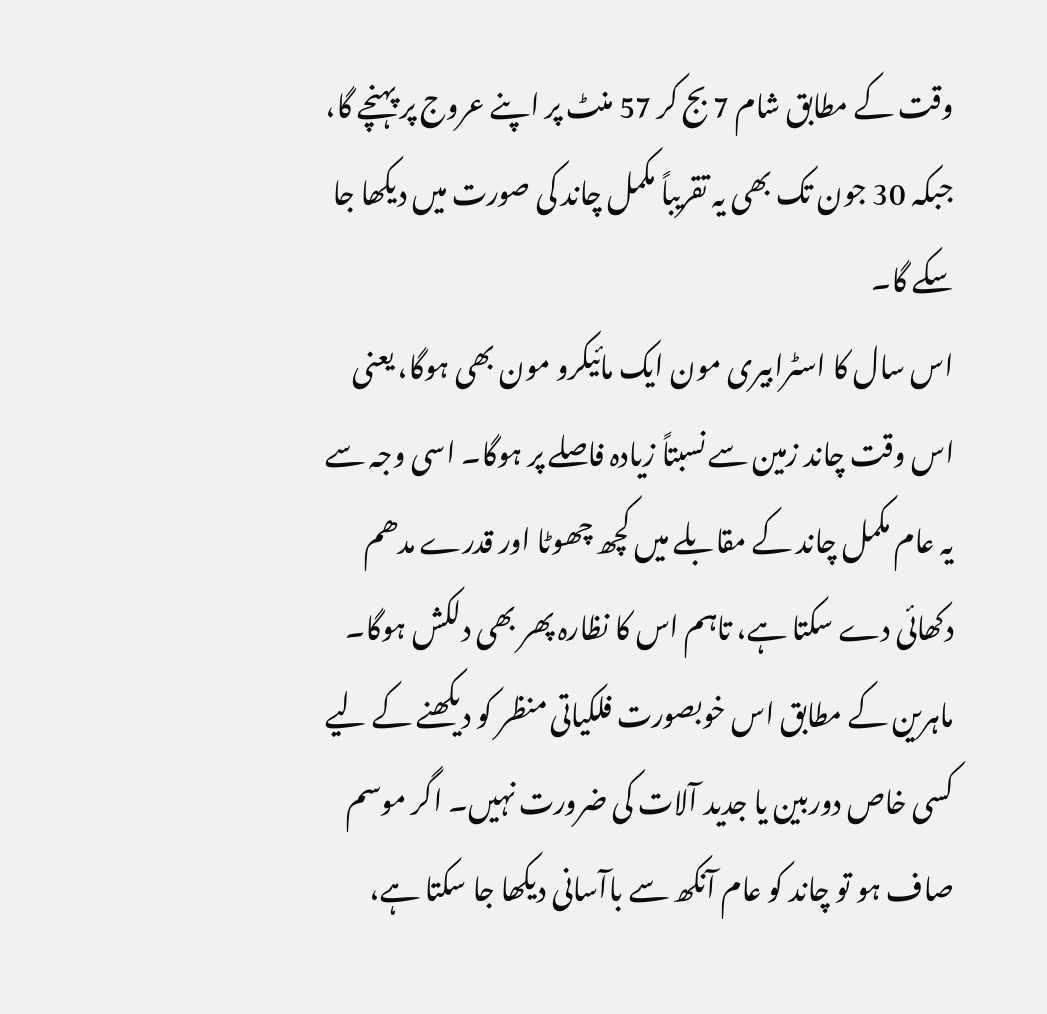وقت کے مطابق شام 7 بج کر 57 منٹ پر اپنے عروج پر پہنچے گا، جبکہ 30 جون تک بھی یہ تقریباً مکمل چاند کی صورت میں دیکھا جا سکے گا۔
اس سال کا اسٹرابیری مون ایک مائیکرو مون بھی ہوگا، یعنی اس وقت چاند زمین سے نسبتاً زیادہ فاصلے پر ہوگا۔ اسی وجہ سے یہ عام مکمل چاند کے مقابلے میں کچھ چھوٹا اور قدرے مدھم دکھائی دے سکتا ہے، تاہم اس کا نظارہ پھر بھی دلکش ہوگا۔
ماہرین کے مطابق اس خوبصورت فلکیاتی منظر کو دیکھنے کے لیے کسی خاص دوربین یا جدید آلات کی ضرورت نہیں۔ اگر موسم صاف ہو تو چاند کو عام آنکھ سے باآسانی دیکھا جا سکتا ہے،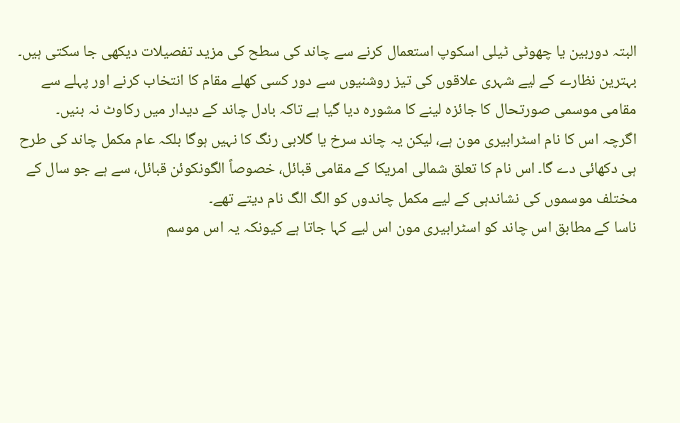البتہ دوربین یا چھوٹی ٹیلی اسکوپ استعمال کرنے سے چاند کی سطح کی مزید تفصیلات دیکھی جا سکتی ہیں۔
بہترین نظارے کے لیے شہری علاقوں کی تیز روشنیوں سے دور کسی کھلے مقام کا انتخاب کرنے اور پہلے سے مقامی موسمی صورتحال کا جائزہ لینے کا مشورہ دیا گیا ہے تاکہ بادل چاند کے دیدار میں رکاوٹ نہ بنیں۔
اگرچہ اس کا نام اسٹرابیری مون ہے، لیکن یہ چاند سرخ یا گلابی رنگ کا نہیں ہوگا بلکہ عام مکمل چاند کی طرح ہی دکھائی دے گا۔ اس نام کا تعلق شمالی امریکا کے مقامی قبائل، خصوصاً الگونکوئن قبائل، سے ہے جو سال کے مختلف موسموں کی نشاندہی کے لیے مکمل چاندوں کو الگ الگ نام دیتے تھے۔
ناسا کے مطابق اس چاند کو اسٹرابیری مون اس لیے کہا جاتا ہے کیونکہ یہ اس موسم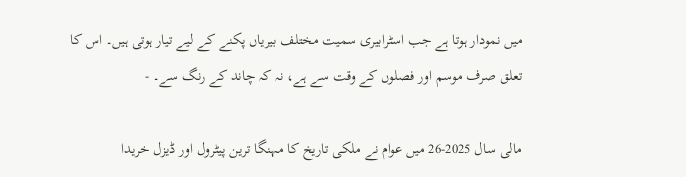میں نمودار ہوتا ہے جب اسٹرابیری سمیت مختلف بیریاں پکنے کے لیے تیار ہوتی ہیں۔ اس کا تعلق صرف موسم اور فصلوں کے وقت سے ہے، نہ کہ چاند کے رنگ سے۔ -

مالی سال 2025-26 میں عوام نے ملکی تاریخ کا مہنگا ترین پیٹرول اور ڈیزل خریدا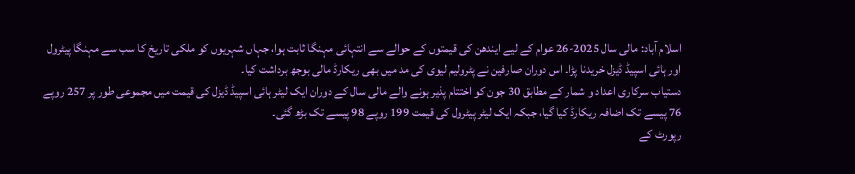اسلام آباد: مالی سال 2025-26 عوام کے لیے ایندھن کی قیمتوں کے حوالے سے انتہائی مہنگا ثابت ہوا، جہاں شہریوں کو ملکی تاریخ کا سب سے مہنگا پیٹرول اور ہائی اسپیڈ ڈیزل خریدنا پڑا۔ اس دوران صارفین نے پٹرولیم لیوی کی مد میں بھی ریکارڈ مالی بوجھ برداشت کیا۔
دستیاب سرکاری اعداد و شمار کے مطابق 30 جون کو اختتام پذیر ہونے والے مالی سال کے دوران ایک لیٹر ہائی اسپیڈ ڈیزل کی قیمت میں مجموعی طور پر 257 روپے 76 پیسے تک اضافہ ریکارڈ کیا گیا، جبکہ ایک لیٹر پیٹرول کی قیمت 199 روپے 98 پیسے تک بڑھ گئی۔
رپورٹ کے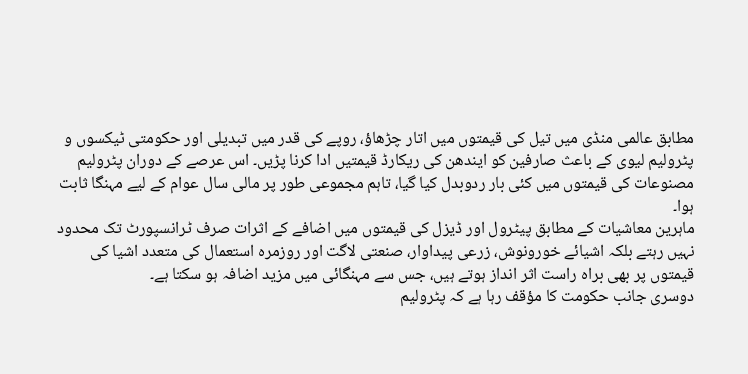مطابق عالمی منڈی میں تیل کی قیمتوں میں اتار چڑھاؤ، روپے کی قدر میں تبدیلی اور حکومتی ٹیکسوں و پٹرولیم لیوی کے باعث صارفین کو ایندھن کی ریکارڈ قیمتیں ادا کرنا پڑیں۔ اس عرصے کے دوران پٹرولیم مصنوعات کی قیمتوں میں کئی بار ردوبدل کیا گیا، تاہم مجموعی طور پر مالی سال عوام کے لیے مہنگا ثابت ہوا۔
ماہرین معاشیات کے مطابق پیٹرول اور ڈیزل کی قیمتوں میں اضافے کے اثرات صرف ٹرانسپورٹ تک محدود نہیں رہتے بلکہ اشیائے خورونوش، زرعی پیداوار، صنعتی لاگت اور روزمرہ استعمال کی متعدد اشیا کی قیمتوں پر بھی براہ راست اثر انداز ہوتے ہیں، جس سے مہنگائی میں مزید اضافہ ہو سکتا ہے۔
دوسری جانب حکومت کا مؤقف رہا ہے کہ پٹرولیم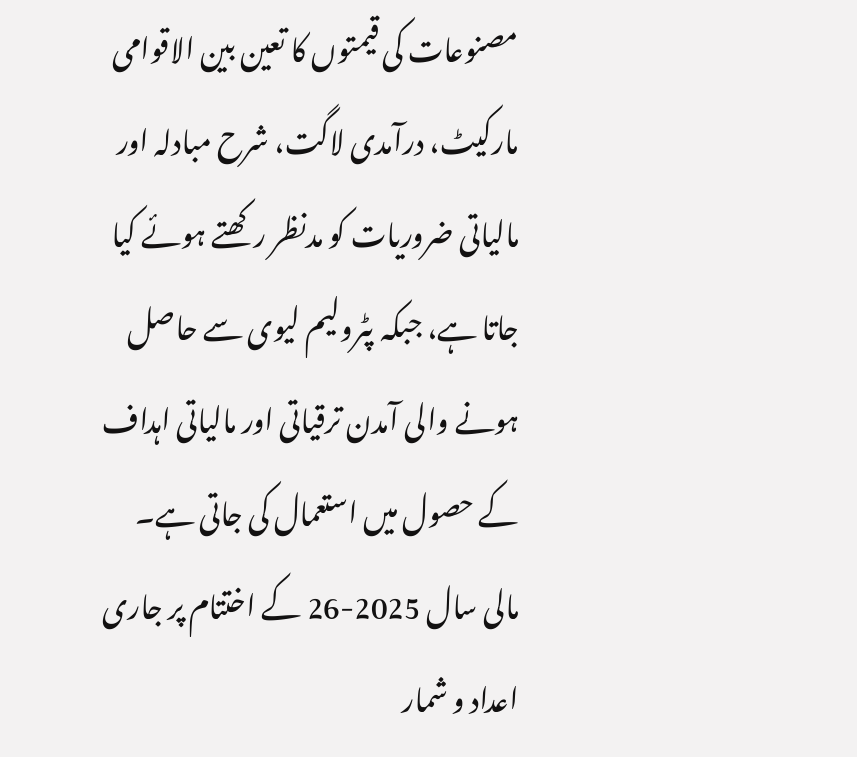مصنوعات کی قیمتوں کا تعین بین الاقوامی مارکیٹ، درآمدی لاگت، شرح مبادلہ اور مالیاتی ضروریات کو مدنظر رکھتے ہوئے کیا جاتا ہے، جبکہ پٹرولیم لیوی سے حاصل ہونے والی آمدن ترقیاتی اور مالیاتی اہداف کے حصول میں استعمال کی جاتی ہے۔
مالی سال 2025-26 کے اختتام پر جاری اعداد و شمار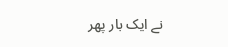نے ایک بار پھر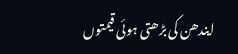ایندھن کی بڑھتی ہوئی قیمتوں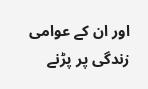اور ان کے عوامی زندگی پر پڑنے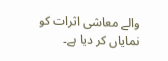والے معاشی اثرات کو نمایاں کر دیا ہے۔